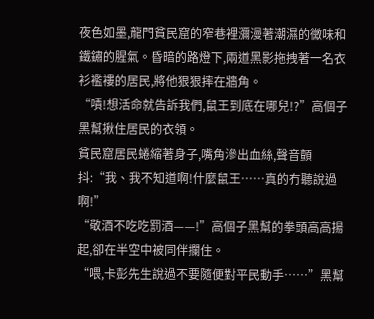夜色如墨,龍門貧民窟的窄巷裡瀰漫著潮濕的黴味和鐵鏽的腥氣。昏暗的路燈下,兩道黑影拖拽著一名衣衫襤褸的居民,將他狠狠摔在牆角。
“嘖!想活命就告訴我們,鼠王到底在哪兒!?”高個子黑幫揪住居民的衣領。
貧民窟居民蜷縮著身子,嘴角滲出血絲,聲音顫抖:“我、我不知道啊!什麼鼠王……真的冇聽說過啊!”
“敬酒不吃吃罰酒——!”高個子黑幫的拳頭高高揚起,卻在半空中被同伴攔住。
“喂,卡彭先生說過不要隨便對平民動手……”黑幫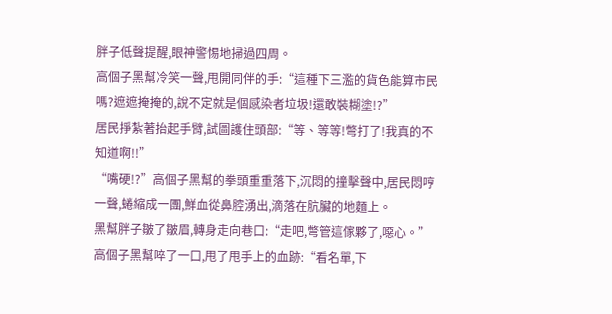胖子低聲提醒,眼神警惕地掃過四周。
高個子黑幫冷笑一聲,甩開同伴的手:“這種下三濫的貨色能算市民嗎?遮遮掩掩的,說不定就是個感染者垃圾!還敢裝糊塗!?”
居民掙紮著抬起手臂,試圖護住頭部:“等、等等!彆打了!我真的不知道啊!!”
“嘴硬!?”高個子黑幫的拳頭重重落下,沉悶的撞擊聲中,居民悶哼一聲,蜷縮成一團,鮮血從鼻腔湧出,滴落在肮臟的地麵上。
黑幫胖子皺了皺眉,轉身走向巷口:“走吧,彆管這傢夥了,噁心。”
高個子黑幫啐了一口,甩了甩手上的血跡:“看名單,下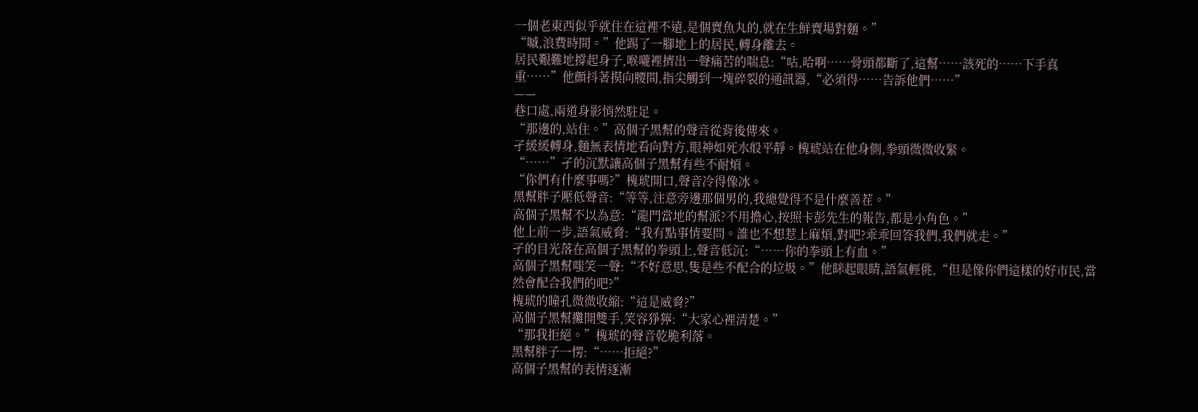一個老東西似乎就住在這裡不遠,是個賣魚丸的,就在生鮮賣場對麵。”
“嘁,浪費時間。”他踢了一腳地上的居民,轉身離去。
居民艱難地撐起身子,喉嚨裡擠出一聲痛苦的喘息:“咕,哈啊……骨頭都斷了,這幫……該死的……下手真重……”他顫抖著摸向腰間,指尖觸到一塊碎裂的通訊器,“必須得……告訴他們……”
——
巷口處,兩道身影悄然駐足。
“那邊的,站住。”高個子黑幫的聲音從背後傳來。
孑緩緩轉身,麵無表情地看向對方,眼神如死水般平靜。槐琥站在他身側,拳頭微微收緊。
“……”孑的沉默讓高個子黑幫有些不耐煩。
“你們有什麼事嗎?”槐琥開口,聲音冷得像冰。
黑幫胖子壓低聲音:“等等,注意旁邊那個男的,我總覺得不是什麼善茬。”
高個子黑幫不以為意:“龍門當地的幫派?不用擔心,按照卡彭先生的報告,都是小角色。”
他上前一步,語氣威脅:“我有點事情要問。誰也不想惹上麻煩,對吧?乖乖回答我們,我們就走。”
孑的目光落在高個子黑幫的拳頭上,聲音低沉:“……你的拳頭上有血。”
高個子黑幫嗤笑一聲:“不好意思,隻是些不配合的垃圾。”他眯起眼睛,語氣輕佻,“但是像你們這樣的好市民,當然會配合我們的吧?”
槐琥的瞳孔微微收縮:“這是威脅?”
高個子黑幫攤開雙手,笑容猙獰:“大家心裡清楚。”
“那我拒絕。”槐琥的聲音乾脆利落。
黑幫胖子一愣:“……拒絕?”
高個子黑幫的表情逐漸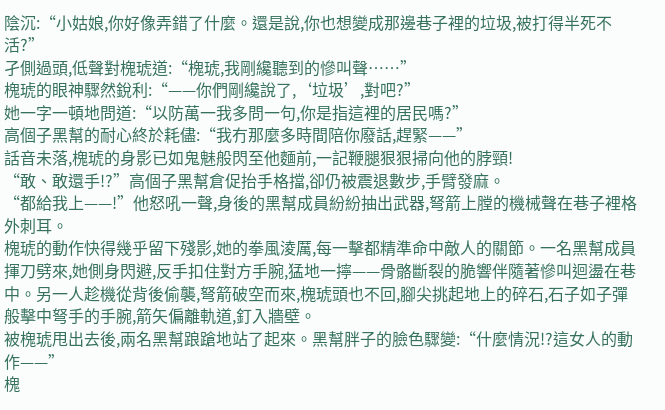陰沉:“小姑娘,你好像弄錯了什麼。還是說,你也想變成那邊巷子裡的垃圾,被打得半死不活?”
孑側過頭,低聲對槐琥道:“槐琥,我剛纔聽到的慘叫聲……”
槐琥的眼神驟然銳利:“——你們剛纔說了,‘垃圾’,對吧?”
她一字一頓地問道:“以防萬一我多問一句,你是指這裡的居民嗎?”
高個子黑幫的耐心終於耗儘:“我冇那麼多時間陪你廢話,趕緊——”
話音未落,槐琥的身影已如鬼魅般閃至他麵前,一記鞭腿狠狠掃向他的脖頸!
“敢、敢還手!?”高個子黑幫倉促抬手格擋,卻仍被震退數步,手臂發麻。
“都給我上——!”他怒吼一聲,身後的黑幫成員紛紛抽出武器,弩箭上膛的機械聲在巷子裡格外刺耳。
槐琥的動作快得幾乎留下殘影,她的拳風淩厲,每一擊都精準命中敵人的關節。一名黑幫成員揮刀劈來,她側身閃避,反手扣住對方手腕,猛地一擰——骨骼斷裂的脆響伴隨著慘叫迴盪在巷中。另一人趁機從背後偷襲,弩箭破空而來,槐琥頭也不回,腳尖挑起地上的碎石,石子如子彈般擊中弩手的手腕,箭矢偏離軌道,釘入牆壁。
被槐琥甩出去後,兩名黑幫踉蹌地站了起來。黑幫胖子的臉色驟變:“什麼情況!?這女人的動作——”
槐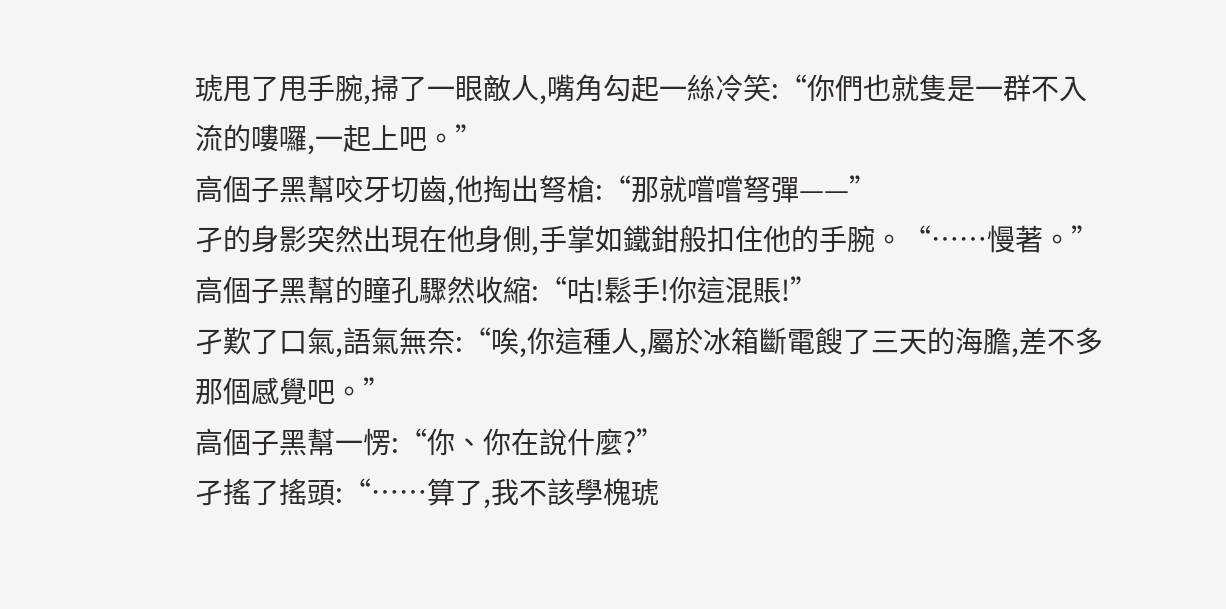琥甩了甩手腕,掃了一眼敵人,嘴角勾起一絲冷笑:“你們也就隻是一群不入流的嘍囉,一起上吧。”
高個子黑幫咬牙切齒,他掏出弩槍:“那就嚐嚐弩彈——”
孑的身影突然出現在他身側,手掌如鐵鉗般扣住他的手腕。“……慢著。”
高個子黑幫的瞳孔驟然收縮:“咕!鬆手!你這混賬!”
孑歎了口氣,語氣無奈:“唉,你這種人,屬於冰箱斷電餿了三天的海膽,差不多那個感覺吧。”
高個子黑幫一愣:“你、你在說什麼?”
孑搖了搖頭:“……算了,我不該學槐琥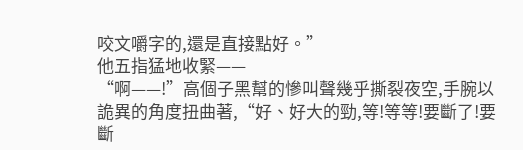咬文嚼字的,還是直接點好。”
他五指猛地收緊——
“啊——!”高個子黑幫的慘叫聲幾乎撕裂夜空,手腕以詭異的角度扭曲著,“好、好大的勁,等!等等!要斷了!要斷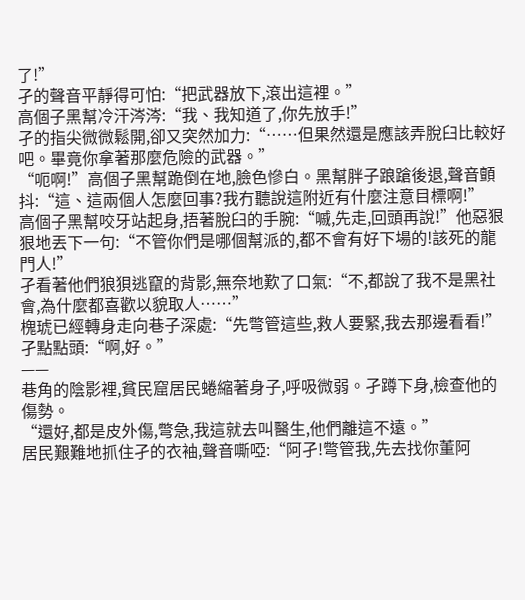了!”
孑的聲音平靜得可怕:“把武器放下,滾出這裡。”
高個子黑幫冷汗涔涔:“我、我知道了,你先放手!”
孑的指尖微微鬆開,卻又突然加力:“……但果然還是應該弄脫臼比較好吧。畢竟你拿著那麼危險的武器。”
“呃啊!”高個子黑幫跪倒在地,臉色慘白。黑幫胖子踉蹌後退,聲音顫抖:“這、這兩個人怎麼回事?我冇聽說這附近有什麼注意目標啊!”
高個子黑幫咬牙站起身,捂著脫臼的手腕:“嘁,先走,回頭再說!”他惡狠狠地丟下一句:“不管你們是哪個幫派的,都不會有好下場的!該死的龍門人!”
孑看著他們狼狽逃竄的背影,無奈地歎了口氣:“不,都說了我不是黑社會,為什麼都喜歡以貌取人……”
槐琥已經轉身走向巷子深處:“先彆管這些,救人要緊,我去那邊看看!”
孑點點頭:“啊,好。”
——
巷角的陰影裡,貧民窟居民蜷縮著身子,呼吸微弱。孑蹲下身,檢查他的傷勢。
“還好,都是皮外傷,彆急,我這就去叫醫生,他們離這不遠。”
居民艱難地抓住孑的衣袖,聲音嘶啞:“阿孑!彆管我,先去找你董阿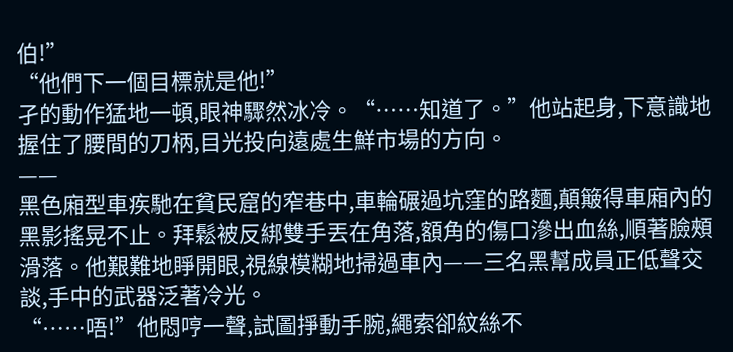伯!”
“他們下一個目標就是他!”
孑的動作猛地一頓,眼神驟然冰冷。“……知道了。”他站起身,下意識地握住了腰間的刀柄,目光投向遠處生鮮市場的方向。
——
黑色廂型車疾馳在貧民窟的窄巷中,車輪碾過坑窪的路麵,顛簸得車廂內的黑影搖晃不止。拜鬆被反綁雙手丟在角落,額角的傷口滲出血絲,順著臉頰滑落。他艱難地睜開眼,視線模糊地掃過車內——三名黑幫成員正低聲交談,手中的武器泛著冷光。
“……唔!”他悶哼一聲,試圖掙動手腕,繩索卻紋絲不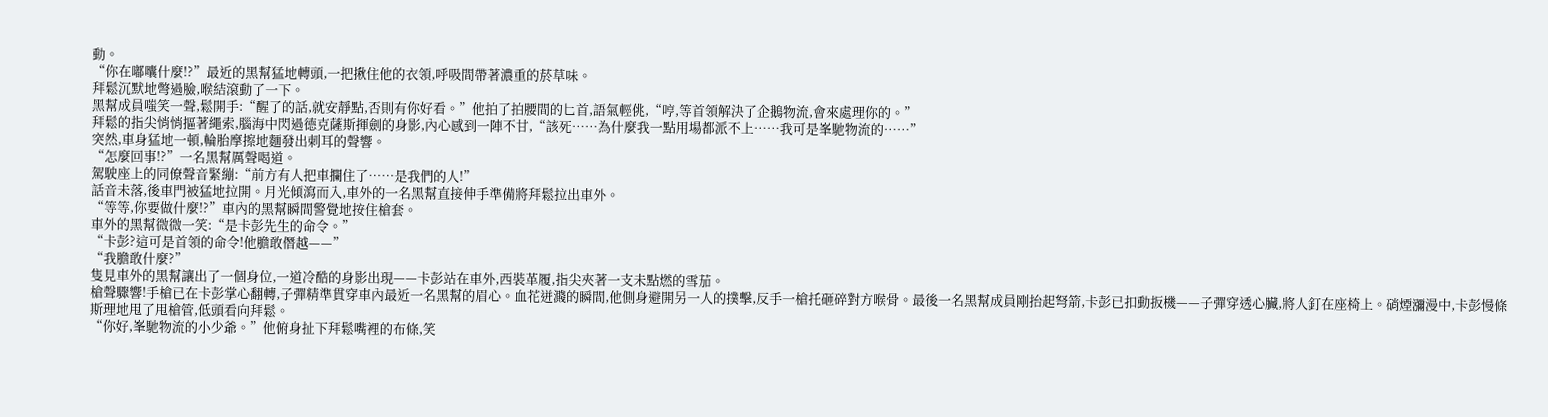動。
“你在嘟囔什麼!?”最近的黑幫猛地轉頭,一把揪住他的衣領,呼吸間帶著濃重的菸草味。
拜鬆沉默地彆過臉,喉結滾動了一下。
黑幫成員嗤笑一聲,鬆開手:“醒了的話,就安靜點,否則有你好看。”他拍了拍腰間的匕首,語氣輕佻,“哼,等首領解決了企鵝物流,會來處理你的。”
拜鬆的指尖悄悄摳著繩索,腦海中閃過德克薩斯揮劍的身影,內心感到一陣不甘,“該死……為什麼我一點用場都派不上……我可是峯馳物流的……”
突然,車身猛地一頓,輪胎摩擦地麵發出刺耳的聲響。
“怎麼回事!?”一名黑幫厲聲喝道。
駕駛座上的同僚聲音緊繃:“前方有人把車攔住了……是我們的人!”
話音未落,後車門被猛地拉開。月光傾瀉而入,車外的一名黑幫直接伸手準備將拜鬆拉出車外。
“等等,你要做什麼!?”車內的黑幫瞬間警覺地按住槍套。
車外的黑幫微微一笑:“是卡彭先生的命令。”
“卡彭?這可是首領的命令!他膽敢僭越——”
“我膽敢什麼?”
隻見車外的黑幫讓出了一個身位,一道冷酷的身影出現——卡彭站在車外,西裝革履,指尖夾著一支未點燃的雪茄。
槍聲驟響!手槍已在卡彭掌心翻轉,子彈精準貫穿車內最近一名黑幫的眉心。血花迸濺的瞬間,他側身避開另一人的撲擊,反手一槍托砸碎對方喉骨。最後一名黑幫成員剛抬起弩箭,卡彭已扣動扳機——子彈穿透心臟,將人釘在座椅上。硝煙瀰漫中,卡彭慢條斯理地甩了甩槍管,低頭看向拜鬆。
“你好,峯馳物流的小少爺。”他俯身扯下拜鬆嘴裡的布條,笑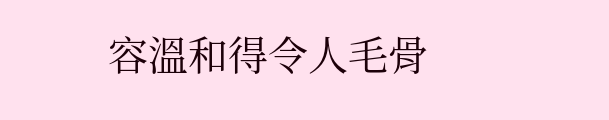容溫和得令人毛骨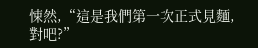悚然,“這是我們第一次正式見麵,對吧?”